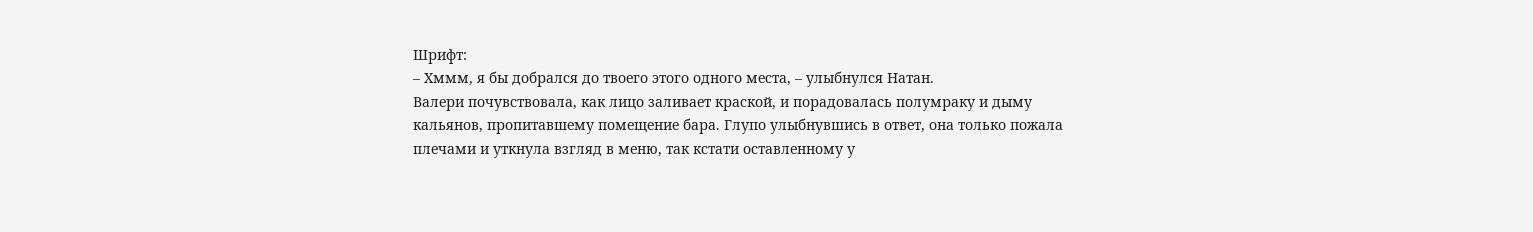Шрифт:
– Хммм, я бы добрался до твоего этого одного места, – улыбнулся Натан.
Валери почувствовала, как лицо заливает краской, и порадовалась полумраку и дыму кальянов, пропитавшему помещение бара. Глупо улыбнувшись в ответ, она только пожала плечами и уткнула взгляд в меню, так кстати оставленному у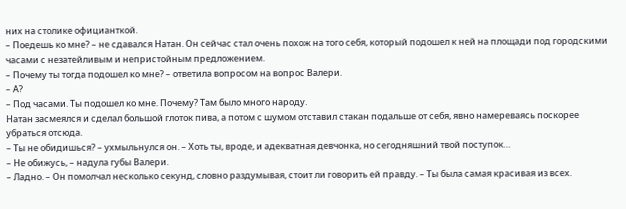них на столике официанткой.
– Поедешь ко мне? – не сдавался Натан. Он сейчас стал очень похож на того себя, который подошел к ней на площади под городскими часами с незатейливым и непристойным предложением.
– Почему ты тогда подошел ко мне? – ответила вопросом на вопрос Валери.
– А?
– Под часами. Ты подошел ко мне. Почему? Там было много народу.
Натан засмеялся и сделал большой глоток пива, а потом с шумом отставил стакан подальше от себя, явно намереваясь поскорее убраться отсюда.
– Ты не обидишься? – ухмыльнулся он. – Хоть ты, вроде, и адекватная девчонка, но сегодняшний твой поступок…
– Не обижусь, – надула губы Валери.
– Ладно. – Он помолчал несколько секунд, словно раздумывая, стоит ли говорить ей правду. – Ты была самая красивая из всех.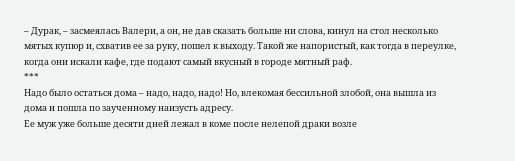– Дурак, – засмеялась Валери, а он, не дав сказать больше ни слова, кинул на стол несколько мятых купюр и, схватив ее за руку, пошел к выходу. Такой же напористый, как тогда в переулке, когда они искали кафе, где подают самый вкусный в городе мятный раф.
***
Надо было остаться дома – надо, надо, надо! Но, влекомая бессильной злобой, она вышла из дома и пошла по заученному наизусть адресу.
Ее муж уже больше десяти дней лежал в коме после нелепой драки возле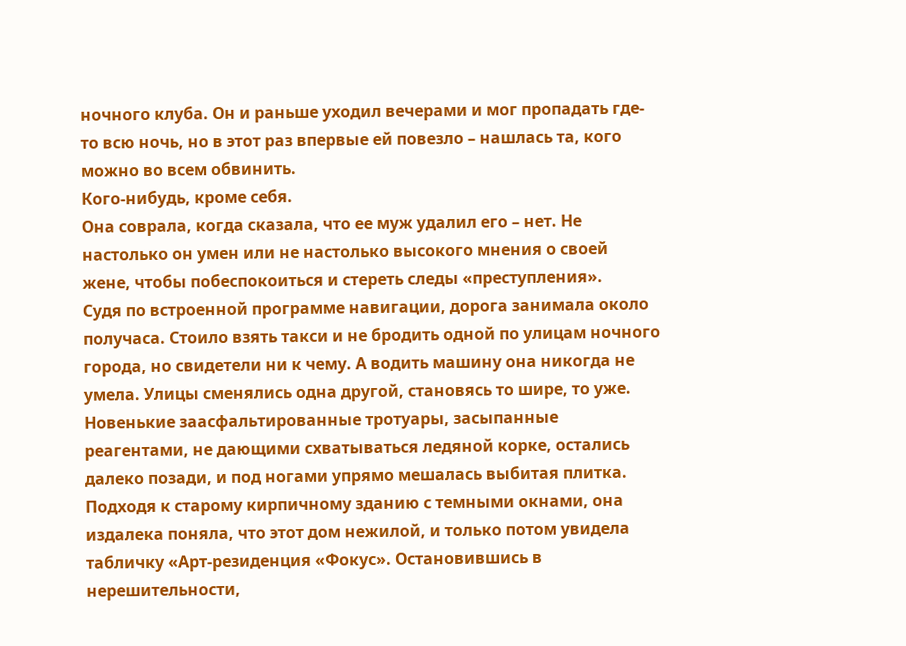ночного клуба. Он и раньше уходил вечерами и мог пропадать где-то всю ночь, но в этот раз впервые ей повезло – нашлась та, кого можно во всем обвинить.
Кого-нибудь, кроме себя.
Она соврала, когда сказала, что ее муж удалил его – нет. Не настолько он умен или не настолько высокого мнения о своей жене, чтобы побеспокоиться и стереть следы «преступления».
Судя по встроенной программе навигации, дорога занимала около получаса. Стоило взять такси и не бродить одной по улицам ночного города, но свидетели ни к чему. А водить машину она никогда не умела. Улицы сменялись одна другой, становясь то шире, то уже. Новенькие заасфальтированные тротуары, засыпанные реагентами, не дающими схватываться ледяной корке, остались далеко позади, и под ногами упрямо мешалась выбитая плитка.
Подходя к старому кирпичному зданию с темными окнами, она издалека поняла, что этот дом нежилой, и только потом увидела табличку «Арт-резиденция «Фокус». Остановившись в нерешительности,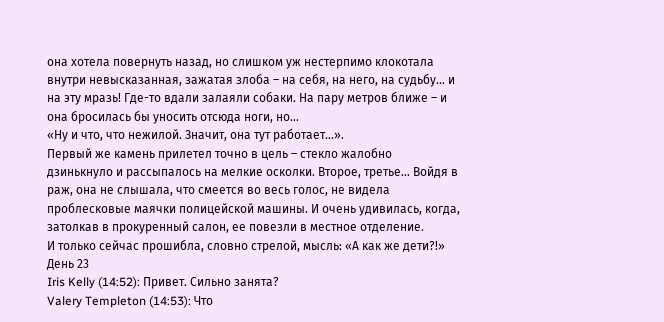она хотела повернуть назад, но слишком уж нестерпимо клокотала внутри невысказанная, зажатая злоба – на себя, на него, на судьбу… и на эту мразь! Где-то вдали залаяли собаки. На пару метров ближе – и она бросилась бы уносить отсюда ноги, но…
«Ну и что, что нежилой. Значит, она тут работает…».
Первый же камень прилетел точно в цель – стекло жалобно дзинькнуло и рассыпалось на мелкие осколки. Второе, третье… Войдя в раж, она не слышала, что смеется во весь голос, не видела проблесковые маячки полицейской машины. И очень удивилась, когда, затолкав в прокуренный салон, ее повезли в местное отделение.
И только сейчас прошибла, словно стрелой, мысль: «А как же дети?!»
День 23
Iris Kelly (14:52): Привет. Сильно занята?
Valery Templeton (14:53): Что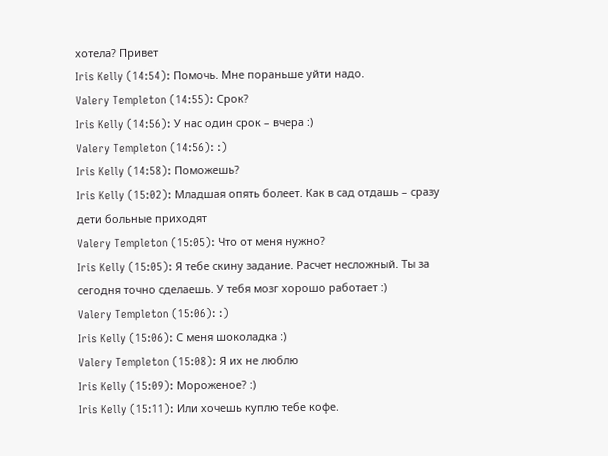хотела? Привет
Iris Kelly (14:54): Помочь. Мне пораньше уйти надо.
Valery Templeton (14:55): Срок?
Iris Kelly (14:56): У нас один срок – вчера :)
Valery Templeton (14:56): :)
Iris Kelly (14:58): Поможешь?
Iris Kelly (15:02): Младшая опять болеет. Как в сад отдашь – сразу дети больные приходят
Valery Templeton (15:05): Что от меня нужно?
Iris Kelly (15:05): Я тебе скину задание. Расчет несложный. Ты за сегодня точно сделаешь. У тебя мозг хорошо работает :)
Valery Templeton (15:06): :)
Iris Kelly (15:06): С меня шоколадка :)
Valery Templeton (15:08): Я их не люблю
Iris Kelly (15:09): Мороженое? :)
Iris Kelly (15:11): Или хочешь куплю тебе кофе.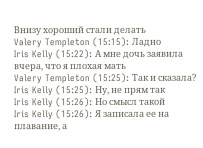Внизу хороший стали делать
Valery Templeton (15:15): Ладно
Iris Kelly (15:22): А мне дочь заявила вчера, что я плохая мать
Valery Templeton (15:25): Так и сказала?
Iris Kelly (15:25): Ну, не прям так
Iris Kelly (15:26): Но смысл такой
Iris Kelly (15:26): Я записала ее на плавание, а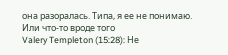она разоралась. Типа, я ее не понимаю. Или что-то вроде того
Valery Templeton (15:28): Не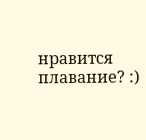нравится плавание? :)